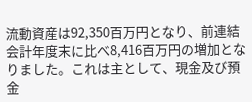流動資産は92,350百万円となり、前連結会計年度末に比べ8,416百万円の増加となりました。これは主として、現金及び預金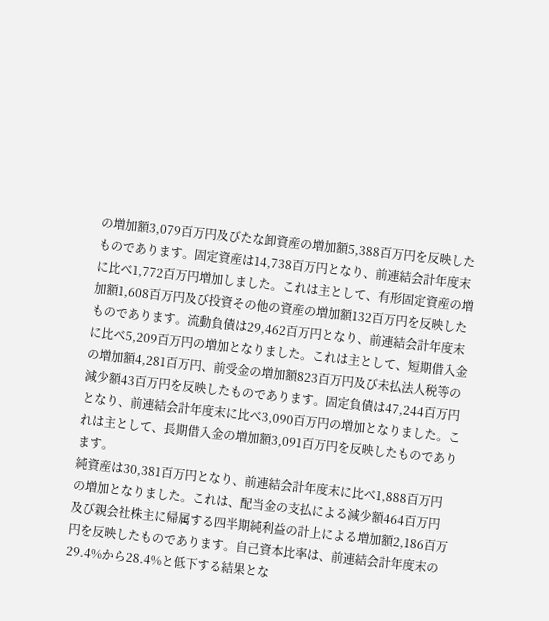の増加額3,079百万円及びたな卸資産の増加額5,388百万円を反映したものであります。固定資産は14,738百万円となり、前連結会計年度末に比べ1,772百万円増加しました。これは主として、有形固定資産の増加額1,608百万円及び投資その他の資産の増加額132百万円を反映したものであります。流動負債は29,462百万円となり、前連結会計年度末に比べ5,209百万円の増加となりました。これは主として、短期借入金の増加額4,281百万円、前受金の増加額823百万円及び未払法人税等の減少額43百万円を反映したものであります。固定負債は47,244百万円となり、前連結会計年度末に比べ3,090百万円の増加となりました。これは主として、長期借入金の増加額3,091百万円を反映したものであります。
純資産は30,381百万円となり、前連結会計年度末に比べ1,888百万円の増加となりました。これは、配当金の支払による減少額464百万円及び親会社株主に帰属する四半期純利益の計上による増加額2,186百万円を反映したものであります。自己資本比率は、前連結会計年度末の29.4%から28.4%と低下する結果とな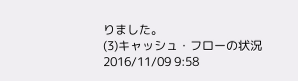りました。
(3)キャッシュ・フローの状況
2016/11/09 9:58